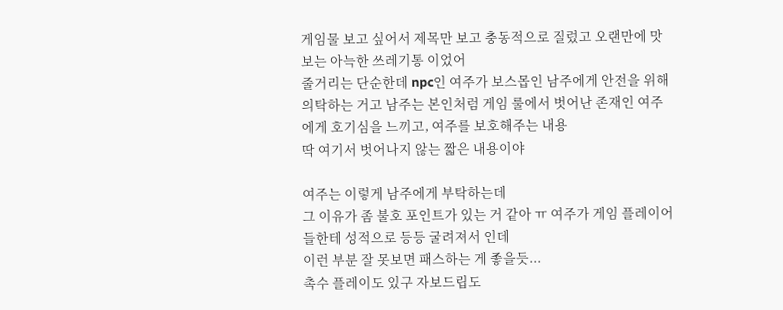게임물 보고 싶어서 제목만 보고 충동적으로 질렀고 오랜만에 맛보는 아늑한 쓰레기통 이었어
줄거리는 단순한데 npc인 여주가 보스몹인 남주에게 안전을 위해 의탁하는 거고 남주는 본인처럼 게임 룰에서 벗어난 존재인 여주에게 호기심을 느끼고, 여주를 보호해주는 내용
딱 여기서 벗어나지 않는 짧은 내용이야

여주는 이렇게 남주에게 부탁하는데
그 이유가 좀 불호 포인트가 있는 거 같아 ㅠ 여주가 게임 플레이어들한테 성적으로 등등 굴려져서 인데
이런 부분 잘 못보면 패스하는 게 좋을듯...
촉수 플레이도 있구 자보드립도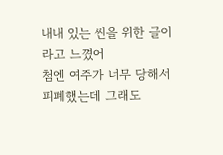내내 있는 씬을 위한 글이라고 느꼈어
첨엔 여주가 너무 당해서 피폐했는데 그래도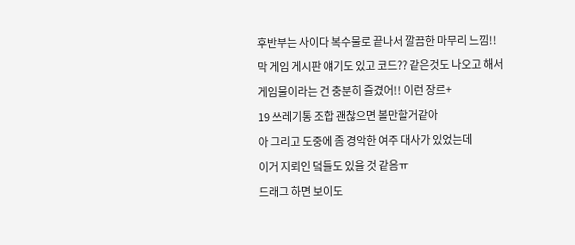후반부는 사이다 복수물로 끝나서 깔끔한 마무리 느낌!!
막 게임 게시판 얘기도 있고 코드?? 같은것도 나오고 해서
게임물이라는 건 충분히 즐겼어!! 이런 장르+
19 쓰레기통 조합 괜찮으면 볼만할거같아
아 그리고 도중에 좀 경악한 여주 대사가 있었는데
이거 지뢰인 덬들도 있을 것 같음ㅠ
드래그 하면 보이도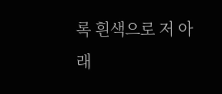록 흰색으로 저 아래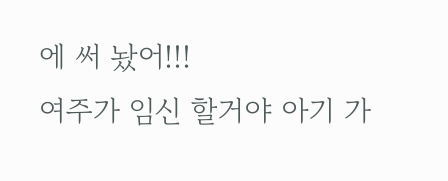에 써 놨어!!!
여주가 임신 할거야 아기 가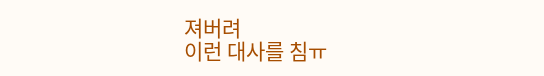져버려
이런 대사를 침ㅠ